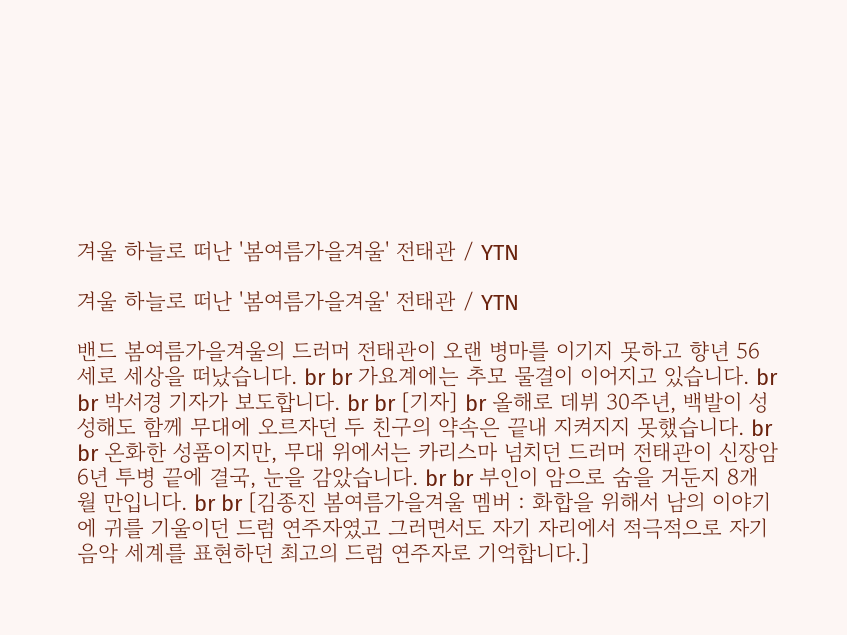겨울 하늘로 떠난 '봄여름가을겨울' 전태관 / YTN

겨울 하늘로 떠난 '봄여름가을겨울' 전태관 / YTN

밴드 봄여름가을겨울의 드러머 전태관이 오랜 병마를 이기지 못하고 향년 56세로 세상을 떠났습니다. br br 가요계에는 추모 물결이 이어지고 있습니다. br br 박서경 기자가 보도합니다. br br [기자] br 올해로 데뷔 30주년, 백발이 성성해도 함께 무대에 오르자던 두 친구의 약속은 끝내 지켜지지 못했습니다. br br 온화한 성품이지만, 무대 위에서는 카리스마 넘치던 드러머 전태관이 신장암 6년 투병 끝에 결국, 눈을 감았습니다. br br 부인이 암으로 숨을 거둔지 8개월 만입니다. br br [김종진 봄여름가을겨울 멤버 : 화합을 위해서 남의 이야기에 귀를 기울이던 드럼 연주자였고 그러면서도 자기 자리에서 적극적으로 자기 음악 세계를 표현하던 최고의 드럼 연주자로 기억합니다.]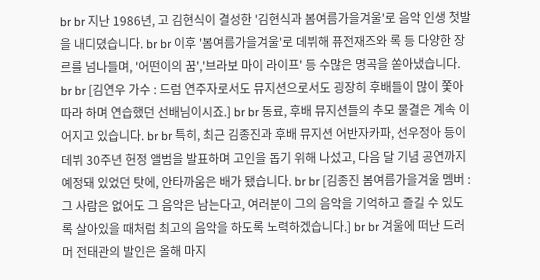br br 지난 1986년, 고 김현식이 결성한 '김현식과 봄여름가을겨울'로 음악 인생 첫발을 내디뎠습니다. br br 이후 '봄여름가을겨울'로 데뷔해 퓨전재즈와 록 등 다양한 장르를 넘나들며, '어떤이의 꿈','브라보 마이 라이프' 등 수많은 명곡을 쏟아냈습니다. br br [김연우 가수 : 드럼 연주자로서도 뮤지션으로서도 굉장히 후배들이 많이 쫓아 따라 하며 연습했던 선배님이시죠.] br br 동료, 후배 뮤지션들의 추모 물결은 계속 이어지고 있습니다. br br 특히, 최근 김종진과 후배 뮤지션 어반자카파, 선우정아 등이 데뷔 30주년 헌정 앨범을 발표하며 고인을 돕기 위해 나섰고, 다음 달 기념 공연까지 예정돼 있었던 탓에, 안타까움은 배가 됐습니다. br br [김종진 봄여름가을겨울 멤버 : 그 사람은 없어도 그 음악은 남는다고, 여러분이 그의 음악을 기억하고 즐길 수 있도록 살아있을 때처럼 최고의 음악을 하도록 노력하겠습니다.] br br 겨울에 떠난 드러머 전태관의 발인은 올해 마지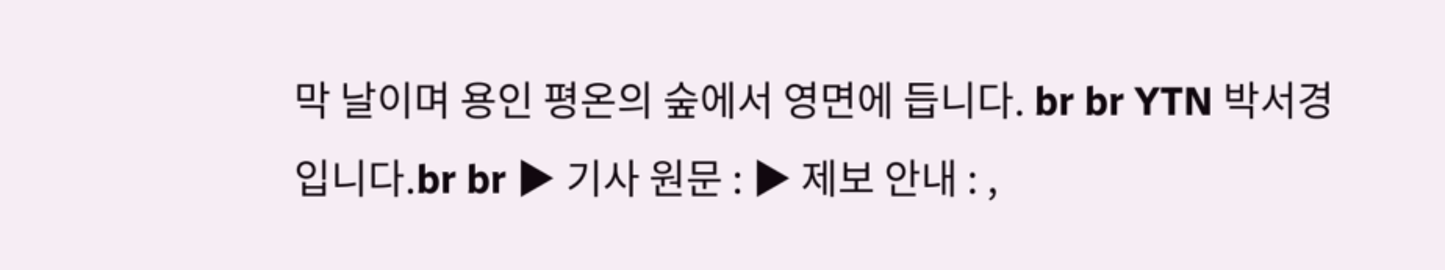막 날이며 용인 평온의 숲에서 영면에 듭니다. br br YTN 박서경입니다.br br ▶ 기사 원문 : ▶ 제보 안내 : ,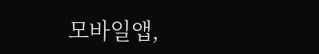모바일앱,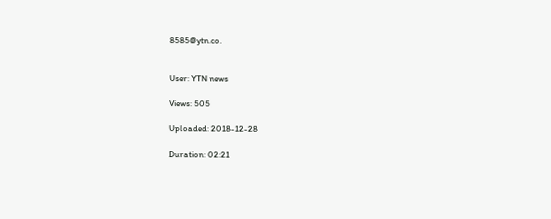8585@ytn.co.


User: YTN news

Views: 505

Uploaded: 2018-12-28

Duration: 02:21